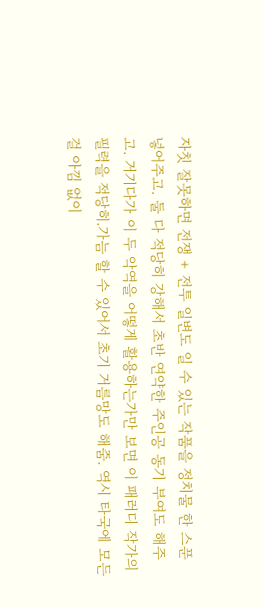자칫 잘못하면 전쟁 + 전투 일변도 일 수 있는 작품을 정치물 한 스푼 넣어주고. 둘 다 적당히 강해서 초반 연약한 주인공 동기 부여도 해주고. 거기다가 이 두 악역을 어떻게 활용하는가만 보면 이 패러디 작가의 필력을 적당히.가늠 할 수 있어서 초기 거름망도 해줌. 역시 타국에 모든 걸 아낌 없이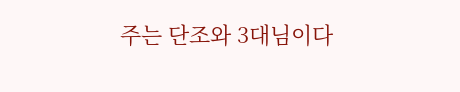주는 단조와 3대님이다